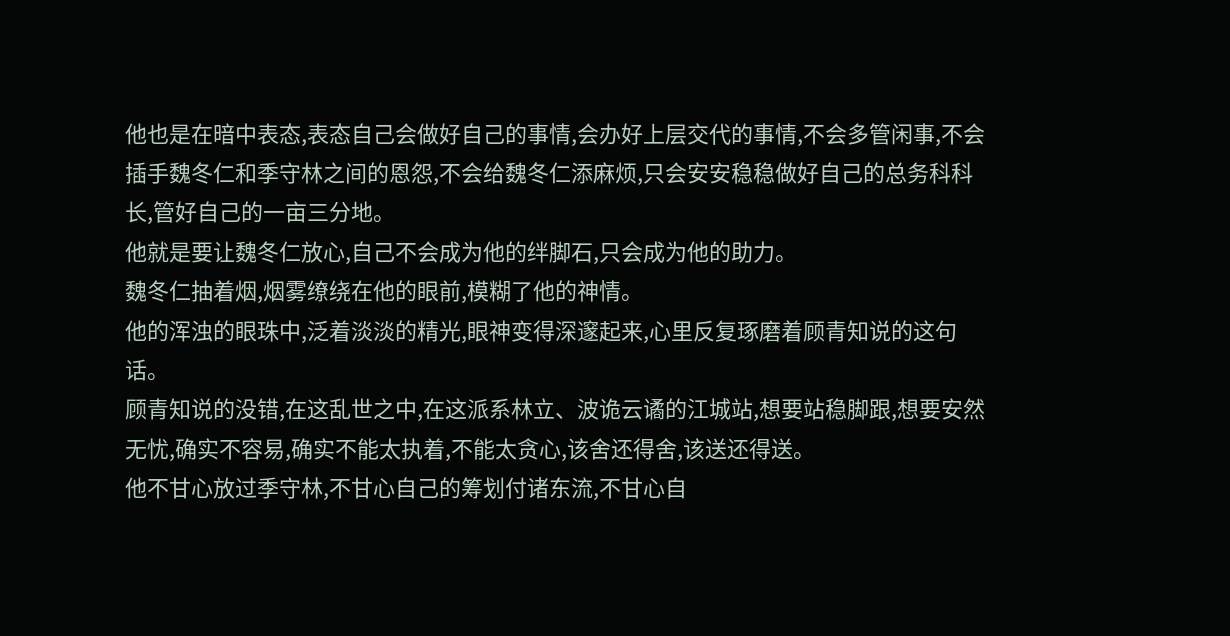他也是在暗中表态,表态自己会做好自己的事情,会办好上层交代的事情,不会多管闲事,不会插手魏冬仁和季守林之间的恩怨,不会给魏冬仁添麻烦,只会安安稳稳做好自己的总务科科长,管好自己的一亩三分地。
他就是要让魏冬仁放心,自己不会成为他的绊脚石,只会成为他的助力。
魏冬仁抽着烟,烟雾缭绕在他的眼前,模糊了他的神情。
他的浑浊的眼珠中,泛着淡淡的精光,眼神变得深邃起来,心里反复琢磨着顾青知说的这句话。
顾青知说的没错,在这乱世之中,在这派系林立、波诡云谲的江城站,想要站稳脚跟,想要安然无忧,确实不容易,确实不能太执着,不能太贪心,该舍还得舍,该送还得送。
他不甘心放过季守林,不甘心自己的筹划付诸东流,不甘心自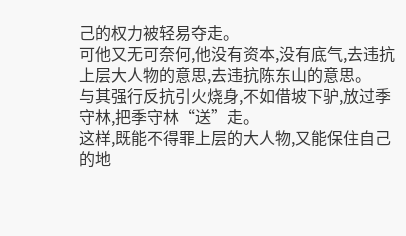己的权力被轻易夺走。
可他又无可奈何,他没有资本,没有底气,去违抗上层大人物的意思,去违抗陈东山的意思。
与其强行反抗引火烧身,不如借坡下驴,放过季守林,把季守林“送”走。
这样,既能不得罪上层的大人物,又能保住自己的地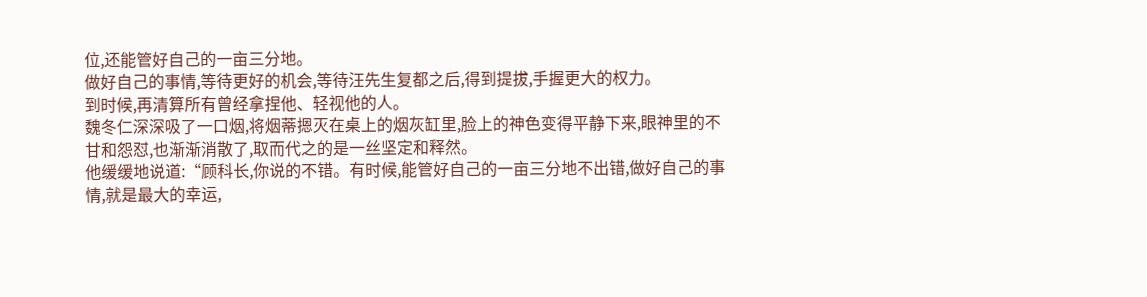位,还能管好自己的一亩三分地。
做好自己的事情,等待更好的机会,等待汪先生复都之后,得到提拔,手握更大的权力。
到时候,再清算所有曾经拿捏他、轻视他的人。
魏冬仁深深吸了一口烟,将烟蒂摁灭在桌上的烟灰缸里,脸上的神色变得平静下来,眼神里的不甘和怨怼,也渐渐消散了,取而代之的是一丝坚定和释然。
他缓缓地说道:“顾科长,你说的不错。有时候,能管好自己的一亩三分地不出错,做好自己的事情,就是最大的幸运,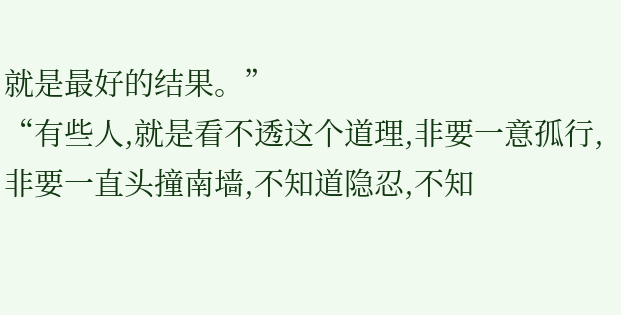就是最好的结果。”
“有些人,就是看不透这个道理,非要一意孤行,非要一直头撞南墙,不知道隐忍,不知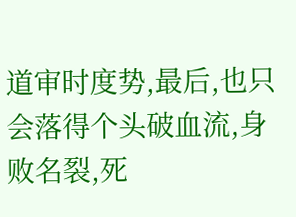道审时度势,最后,也只会落得个头破血流,身败名裂,死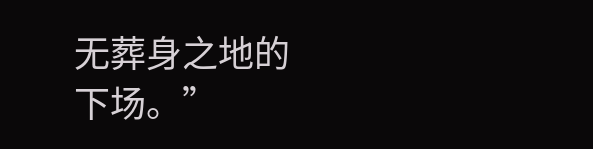无葬身之地的下场。”